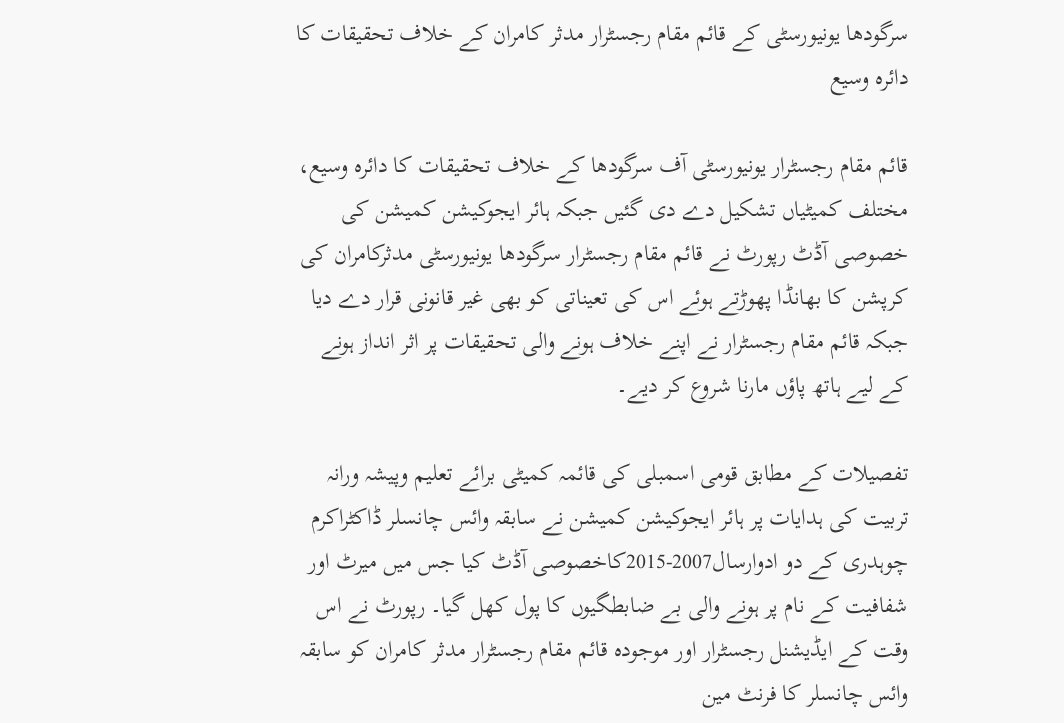سرگودھا یونیورسٹی کے قائم مقام رجسٹرار مدثر کامران کے خلاف تحقیقات کا دائرہ وسیع

قائم مقام رجسٹرار یونیورسٹی آف سرگودھا کے خلاف تحقیقات کا دائرہ وسیع، مختلف کمیٹیاں تشکیل دے دی گئیں جبکہ ہائر ایجوکیشن کمیشن کی خصوصی آڈٹ رپورٹ نے قائم مقام رجسٹرار سرگودھا یونیورسٹی مدثرکامران کی کرپشن کا بھانڈا پھوڑتے ہوئے اس کی تعیناتی کو بھی غیر قانونی قرار دے دیا جبکہ قائم مقام رجسٹرار نے اپنے خلاف ہونے والی تحقیقات پر اثر انداز ہونے کے لیے ہاتھ پاؤں مارنا شروع کر دیے۔

تفصیلات کے مطابق قومی اسمبلی کی قائمہ کمیٹی برائے تعلیم وپیشہ ورانہ تربیت کی ہدایات پر ہائر ایجوکیشن کمیشن نے سابقہ وائس چانسلر ڈاکٹراکرم چوہدری کے دو ادوارسال2007-2015کاخصوصی آڈٹ کیا جس میں میرٹ اور شفافیت کے نام پر ہونے والی بے ضابطگیوں کا پول کھل گیا۔ رپورٹ نے اس وقت کے ایڈیشنل رجسٹرار اور موجودہ قائم مقام رجسٹرار مدثر کامران کو سابقہ وائس چانسلر کا فرنٹ مین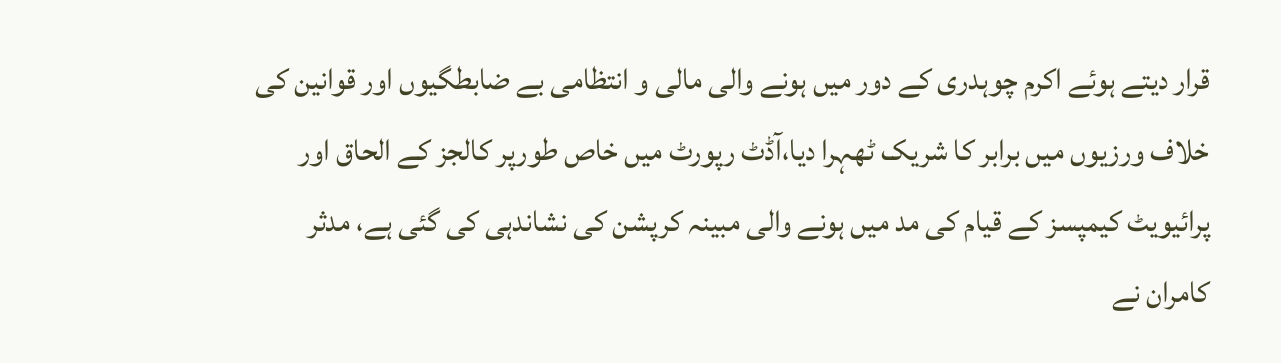قرار دیتے ہوئے اکرم چوہدری کے دور میں ہونے والی مالی و انتظامی بے ضابطگیوں اور قوانین کی خلاف ورزیوں میں برابر کا شریک ٹھہرا دیا،آڈٹ رپورٹ میں خاص طورپر کالجز کے الحاق اور پرائیویٹ کیمپسز کے قیام کی مد میں ہونے والی مبینہ کرپشن کی نشاندہی کی گئی ہے، مدثر کامران نے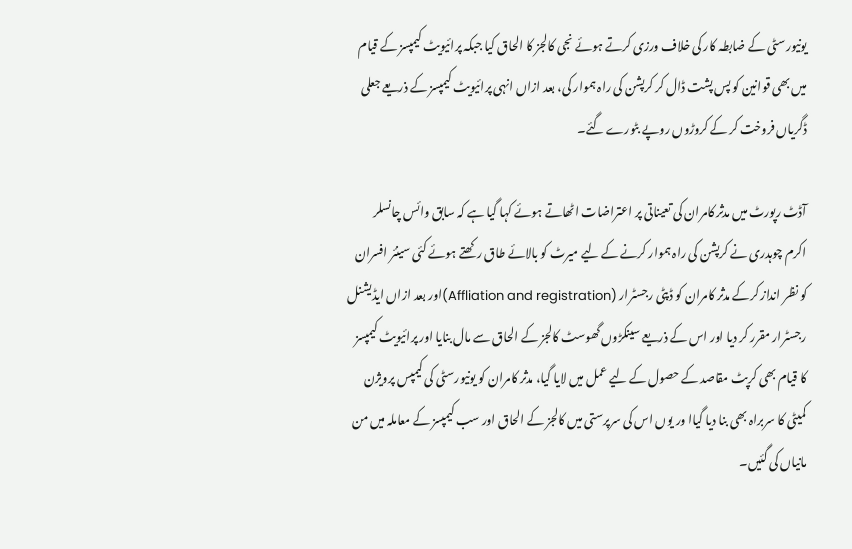یونیورسٹی کے ضابطہ کار کی خلاف ورزی کرتے ہوئے نجی کالجز کا الحاق کیا جبکہ پرائیویٹ کیمپسز کے قیام میں بھی قوانین کو پس پشت ڈال کر کرپشن کی راہ ہموار کی، بعد ازاں انہی پرائیویٹ کیمپسز کے ذریعے جعلی ڈگریاں فروخت کر کے کروڑوں روپے بٹورے گئے۔

آڈٹ رپورٹ میں مدثر کامران کی تعیناتی پر اعتراضات اٹھاتے ہوئے کہا گیا ہے کہ سابق وائس چانسلر اکرم چوہدری نے کرپشن کی راہ ہموار کرنے کے لیے میرٹ کو بالائے طاق رکھتے ہوئے کئی سینئر افسران کو نظر انداز کرکے مدثر کامران کو ڈپٹی رجسٹرار (Affliation and registration)اور بعد ازاں ایڈیشنل رجسٹرار مقرر کر دیا اور اس کے ذریعے سینکڑوں گھوسٹ کالجز کے الحاق سے مال بنایا اور پرائیویٹ کیمپسز کا قیام بھی کرپٹ مقاصد کے حصول کے لیے عمل میں لایا گیا، مدثر کامران کو یونیورسٹی کی کیمپس پرویژن کمیٹی کا سربراہ بھی بنا دیا گیاا ور یوں اس کی سرپرستی میں کالجز کے الحاق اور سب کیمپسز کے معاملہ میں من مانیاں کی گئیں۔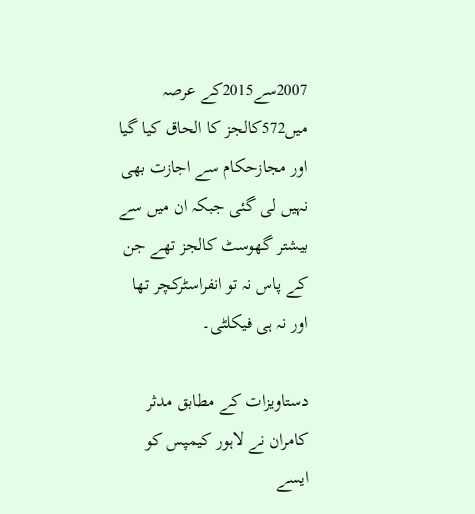2007سے2015کے عرصہ میں572کالجز کا الحاق کیا گیا اور مجازحکام سے اجازت بھی نہیں لی گئی جبکہ ان میں سے بیشتر گھوسٹ کالجز تھے جن کے پاس نہ تو انفراسٹرکچر تھا اور نہ ہی فیکلٹی۔

دستاویزات کے مطابق مدثر کامران نے لاہور کیمپس کو ایسے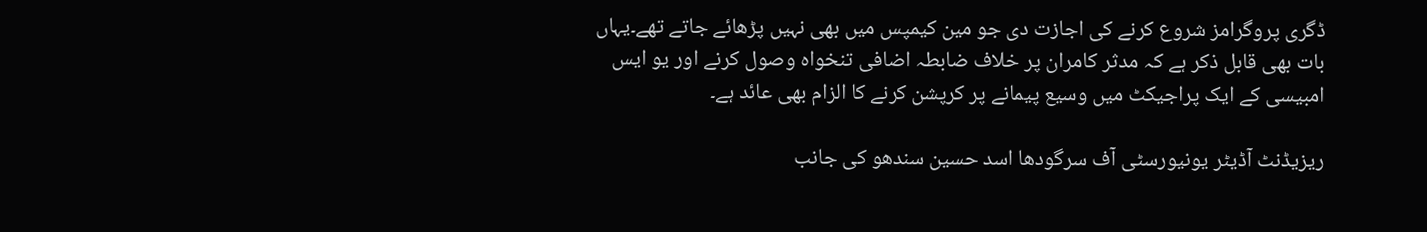ڈگری پروگرامز شروع کرنے کی اجازت دی جو مین کیمپس میں بھی نہیں پڑھائے جاتے تھے۔یہاں بات بھی قابل ذکر ہے کہ مدثر کامران پر خلاف ضابطہ اضافی تنخواہ وصول کرنے اور یو ایس امبیسی کے ایک پراجیکٹ میں وسیع پیمانے پر کرپشن کرنے کا الزام بھی عائد ہے۔

ریزیڈنٹ آڈیٹر یونیورسٹی آف سرگودھا اسد حسین سندھو کی جانب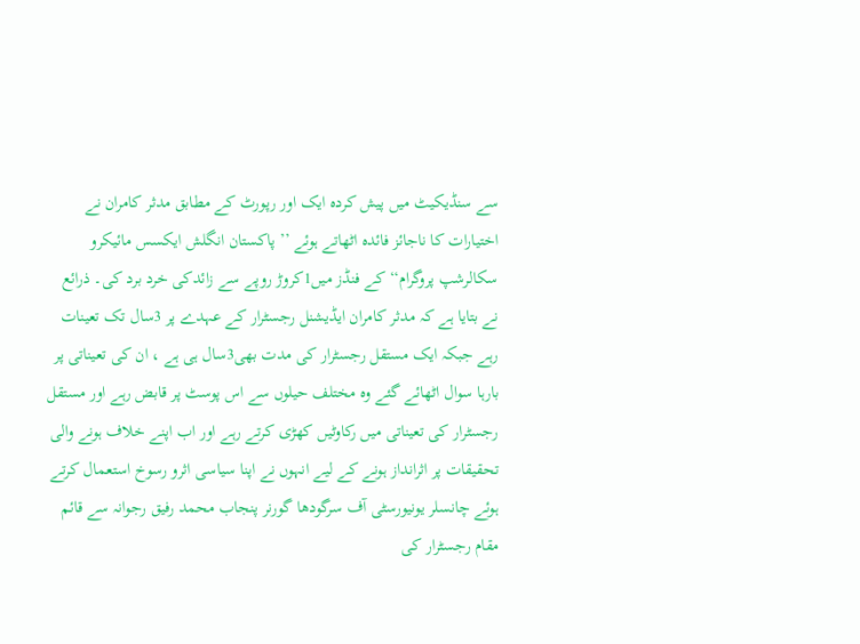سے سنڈیکیٹ میں پیش کردہ ایک اور رپورٹ کے مطابق مدثر کامران نے اختیارات کا ناجائز فائدہ اٹھاتے ہوئے ’’ پاکستان انگلش ایکسس مائیکرو سکالرشپ پروگرام‘‘ کے فنڈز میں1کروڑ روپے سے زائدکی خرد برد کی۔ ذرائع نے بتایا ہے کہ مدثر کامران ایڈیشنل رجسٹرار کے عہدے پر 3سال تک تعینات رہے جبکہ ایک مستقل رجسٹرار کی مدت بھی3سال ہی ہے ، ان کی تعیناتی پر بارہا سوال اٹھائے گئے وہ مختلف حیلوں سے اس پوسٹ پر قابض رہے اور مستقل رجسٹرار کی تعیناتی میں رکاوٹیں کھڑی کرتے رہے اور اب اپنے خلاف ہونے والی تحقیقات پر اثرانداز ہونے کے لیے انہوں نے اپنا سیاسی اثرو رسوخ استعمال کرتے ہوئے چانسلر یونیورسٹی آف سرگودھا گورنر پنجاب محمد رفیق رجوانہ سے قائم مقام رجسٹرار کی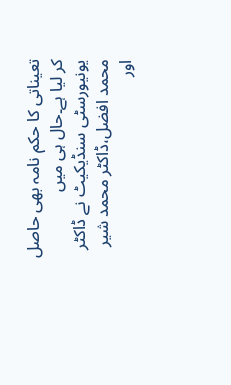تعیناتی کا حکم نامہ بھی حاصل کر لیا ہے۔حال ہی میں یونیورسٹی سنڈیکیٹ نے ڈاکٹر محمد افضل،ڈاکٹر محمد شیر اور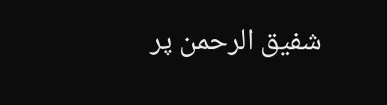شفیق الرحمن پر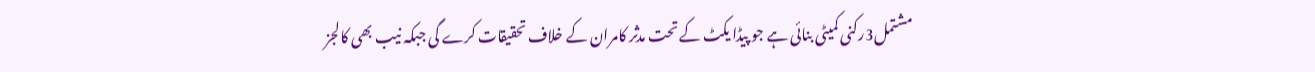مشتمل3رکنی کمیٹی بنائی ہے جو پیڈا یکٹ کے تحت مدثر کامران کے خلاف تحقیقات کرے گی جبکہ نیب بھی کالجز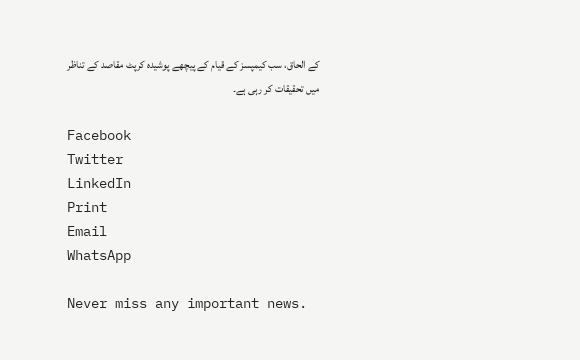کے الحاق، سب کیمپسز کے قیام کے پیچھے پوشیدہ کرپٹ مقاصد کے تناظر میں تحقیقات کر رہی ہے۔

Facebook
Twitter
LinkedIn
Print
Email
WhatsApp

Never miss any important news.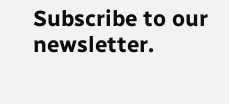Subscribe to our newsletter.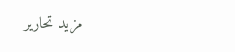مزید تحاریر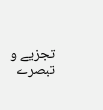تجزیے و تبصرے